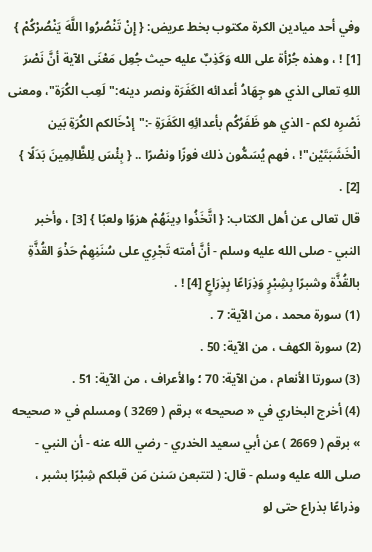وفي أحد ميادين الكرة مكتوب بخط عريض: { إِنْ تَنْصُرُوا اللَّهَ يَنْصُرْكُمْ } [1] ! ، وهذه جُرْأة على الله وَكَذِبٌ عليه حيث جُعِل مَعْنَى الآية أنَّ نَصْرَ اللهِ تعالى الذي هو جِهَادُ أعدائه الكَفَرَة ونصر دينه:"لَعِب الكُرَة"، ومعنى نَصْرِه لكم - الذي هو ظَفَرُكُم بأعدائِهِ الكَفَرَةِ -:"إدْخَالكم الكُرَةِ بَين الْخَشَبَتَيْن"! ، فهم يُسَمُّون ذلك فوزًا ونصْرًا .. { بِئْسَ لِلظَّالِمِينَ بَدَلًا } [2] .
قال تعالى عن أهل الكتاب: { اتَّخَذُوا دِينَهُمْ هزوًا ولعبًا } [3] ، وأخبر النبي - صلى الله عليه وسلم - أنَّ أمته تَجْرِي على سُنَنِهِمْ حَذْوَ القُذَّةِ بالقُذَّة وشبرًا بِشِبْرٍ وَذِرَاعًا بِذِرَاعٍ [4] ! .
(1) سورة محمد ، من الآية: 7 .
(2) سورة الكهف ، من الآية: 50 .
(3) سورتا الأنعام ، من الآية: 70 ؛ والأعراف ، من الآية: 51 .
(4) أخرج البخاري في « صحيحه » برقم ( 3269 ) ومسلم في « صحيحه » برقم ( 2669 ) عن أبي سعيد الخدري - رضي الله عنه - أن النبي - صلى الله عليه وسلم - قال: ( لتتبعن سَنن مَن قبلكم شِبْرًا بشبر ، وذراعًا بذراع حتى لو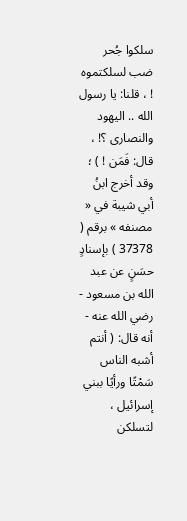سلكوا جُحر ضب لسلكتموه ! ، قلنا: يا رسول الله .. اليهود والنصارى ؟! ، قال: فَمَن ! ) ؛ وقد أخرج ابنُ أبي شيبة في « مصنفه » برقم ( 37378 ) بإسنادٍ حسَنٍ عن عبد الله بن مسعود - رضي الله عنه - أنه قال: ( أنتم أشبه الناس سَمْتًا ورأيًا ببني إسرائيل ، لتسلكن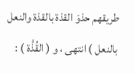طريقهم حذوَ القذة بالقذة والنعل بالنعل ) انتهى ، و ( القُذَّة ) :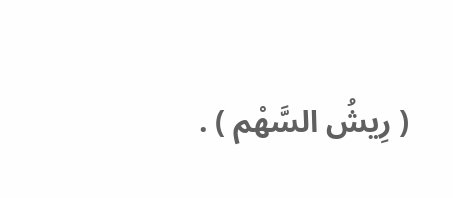( رِيشُ السَّهْم ) .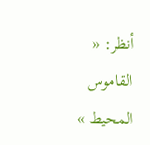أنظر: « القاموس المحيط »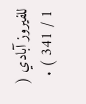للفيروز آبادي ( 1 / 341 ) .